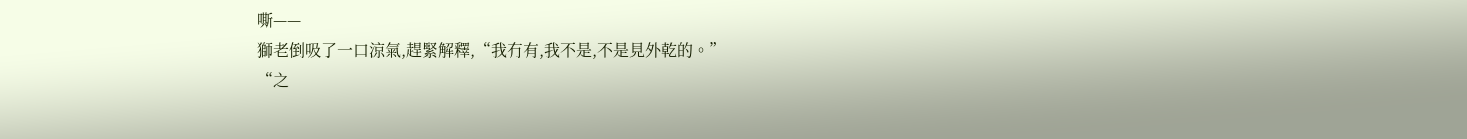嘶——
獅老倒吸了一口涼氣,趕緊解釋,“我冇有,我不是,不是見外乾的。”
“之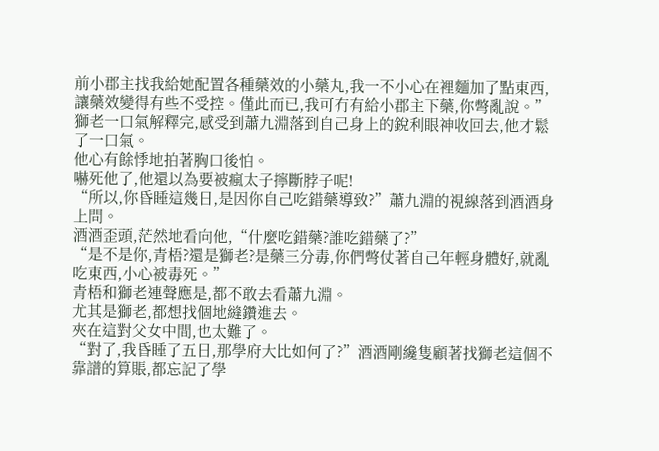前小郡主找我給她配置各種藥效的小藥丸,我一不小心在裡麵加了點東西,讓藥效變得有些不受控。僅此而已,我可冇有給小郡主下藥,你彆亂說。”
獅老一口氣解釋完,感受到蕭九淵落到自己身上的銳利眼神收回去,他才鬆了一口氣。
他心有餘悸地拍著胸口後怕。
嚇死他了,他還以為要被瘋太子擰斷脖子呢!
“所以,你昏睡這幾日,是因你自己吃錯藥導致?”蕭九淵的視線落到酒酒身上問。
酒酒歪頭,茫然地看向他,“什麼吃錯藥?誰吃錯藥了?”
“是不是你,青梧?還是獅老?是藥三分毒,你們彆仗著自己年輕身體好,就亂吃東西,小心被毒死。”
青梧和獅老連聲應是,都不敢去看蕭九淵。
尤其是獅老,都想找個地縫鑽進去。
夾在這對父女中間,也太難了。
“對了,我昏睡了五日,那學府大比如何了?”酒酒剛纔隻顧著找獅老這個不靠譜的算賬,都忘記了學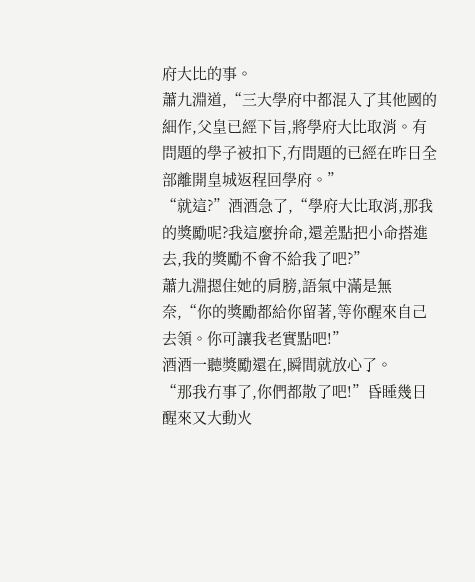府大比的事。
蕭九淵道,“三大學府中都混入了其他國的細作,父皇已經下旨,將學府大比取消。有問題的學子被扣下,冇問題的已經在昨日全部離開皇城返程回學府。”
“就這?”酒酒急了,“學府大比取消,那我的獎勵呢?我這麼拚命,還差點把小命搭進去,我的獎勵不會不給我了吧?”
蕭九淵摁住她的肩膀,語氣中滿是無奈,“你的獎勵都給你留著,等你醒來自己去領。你可讓我老實點吧!”
酒酒一聽獎勵還在,瞬間就放心了。
“那我冇事了,你們都散了吧!”昏睡幾日醒來又大動火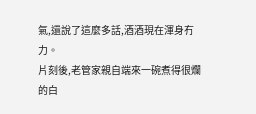氣,還說了這麼多話,酒酒現在渾身冇力。
片刻後,老管家親自端來一碗煮得很爛的白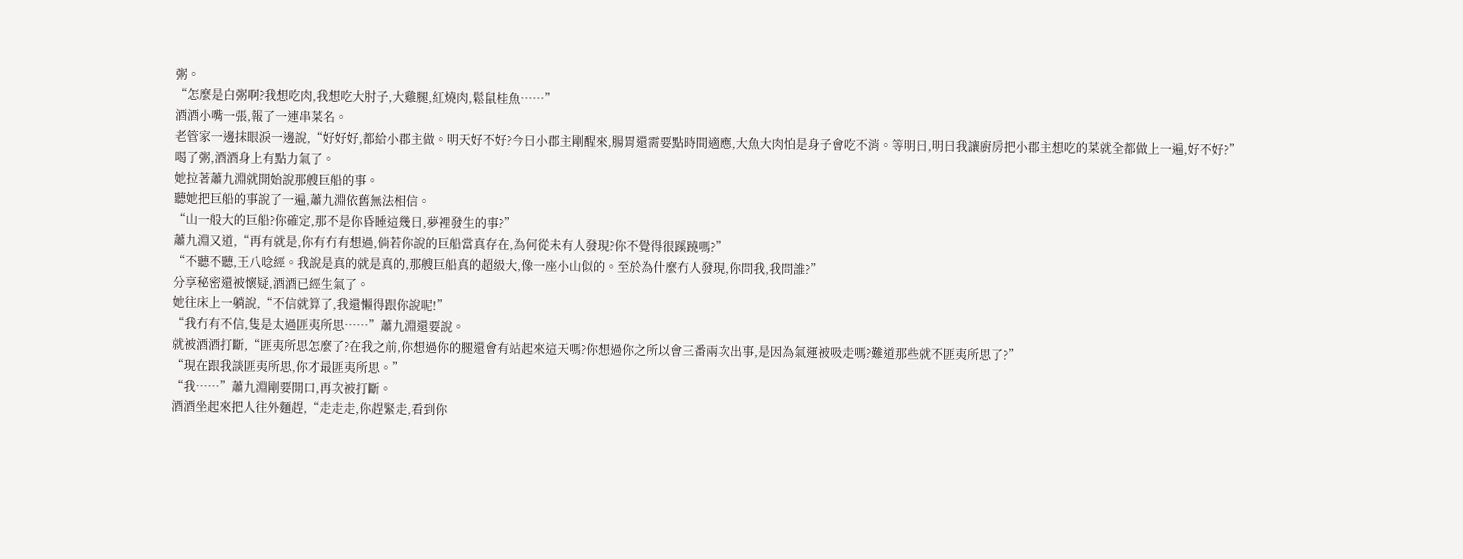粥。
“怎麼是白粥啊?我想吃肉,我想吃大肘子,大雞腿,紅燒肉,鬆鼠桂魚……”
酒酒小嘴一張,報了一連串菜名。
老管家一邊抹眼淚一邊說,“好好好,都給小郡主做。明天好不好?今日小郡主剛醒來,腸胃還需要點時間適應,大魚大肉怕是身子會吃不消。等明日,明日我讓廚房把小郡主想吃的菜就全都做上一遍,好不好?”
喝了粥,酒酒身上有點力氣了。
她拉著蕭九淵就開始說那艘巨船的事。
聽她把巨船的事說了一遍,蕭九淵依舊無法相信。
“山一般大的巨船?你確定,那不是你昏睡這幾日,夢裡發生的事?”
蕭九淵又道,“再有就是,你有冇有想過,倘若你說的巨船當真存在,為何從未有人發現?你不覺得很蹊蹺嗎?”
“不聽不聽,王八唸經。我說是真的就是真的,那艘巨船真的超級大,像一座小山似的。至於為什麼冇人發現,你問我,我問誰?”
分享秘密還被懷疑,酒酒已經生氣了。
她往床上一躺說,“不信就算了,我還懶得跟你說呢!”
“我冇有不信,隻是太過匪夷所思……”蕭九淵還要說。
就被酒酒打斷,“匪夷所思怎麼了?在我之前,你想過你的腿還會有站起來這天嗎?你想過你之所以會三番兩次出事,是因為氣運被吸走嗎?難道那些就不匪夷所思了?”
“現在跟我談匪夷所思,你才最匪夷所思。”
“我……”蕭九淵剛要開口,再次被打斷。
酒酒坐起來把人往外麵趕,“走走走,你趕緊走,看到你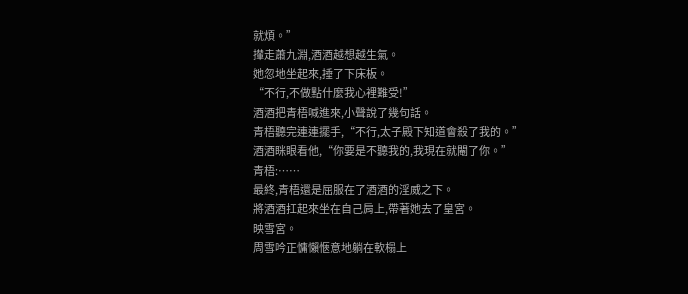就煩。”
攆走蕭九淵,酒酒越想越生氣。
她忽地坐起來,捶了下床板。
“不行,不做點什麼我心裡難受!”
酒酒把青梧喊進來,小聲說了幾句話。
青梧聽完連連擺手,“不行,太子殿下知道會殺了我的。”
酒酒眯眼看他,“你要是不聽我的,我現在就閹了你。”
青梧:……
最終,青梧還是屈服在了酒酒的淫威之下。
將酒酒扛起來坐在自己肩上,帶著她去了皇宮。
映雪宮。
周雪吟正慵懶愜意地躺在軟榻上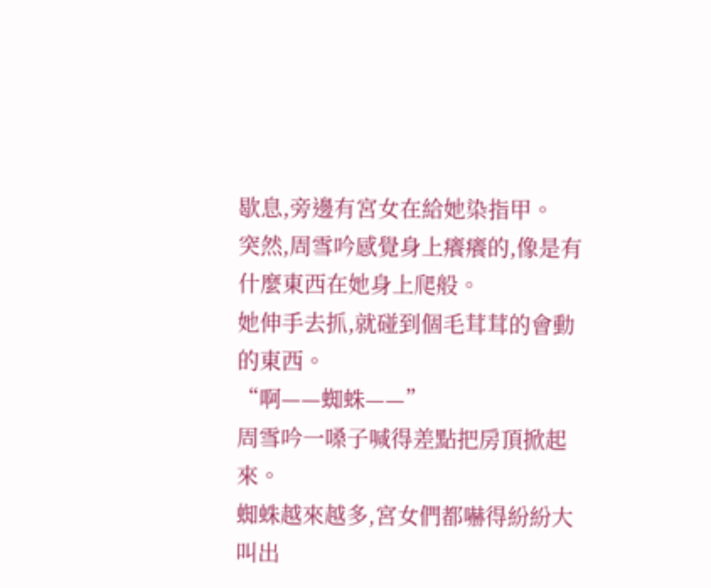歇息,旁邊有宮女在給她染指甲。
突然,周雪吟感覺身上癢癢的,像是有什麼東西在她身上爬般。
她伸手去抓,就碰到個毛茸茸的會動的東西。
“啊——蜘蛛——”
周雪吟一嗓子喊得差點把房頂掀起來。
蜘蛛越來越多,宮女們都嚇得紛紛大叫出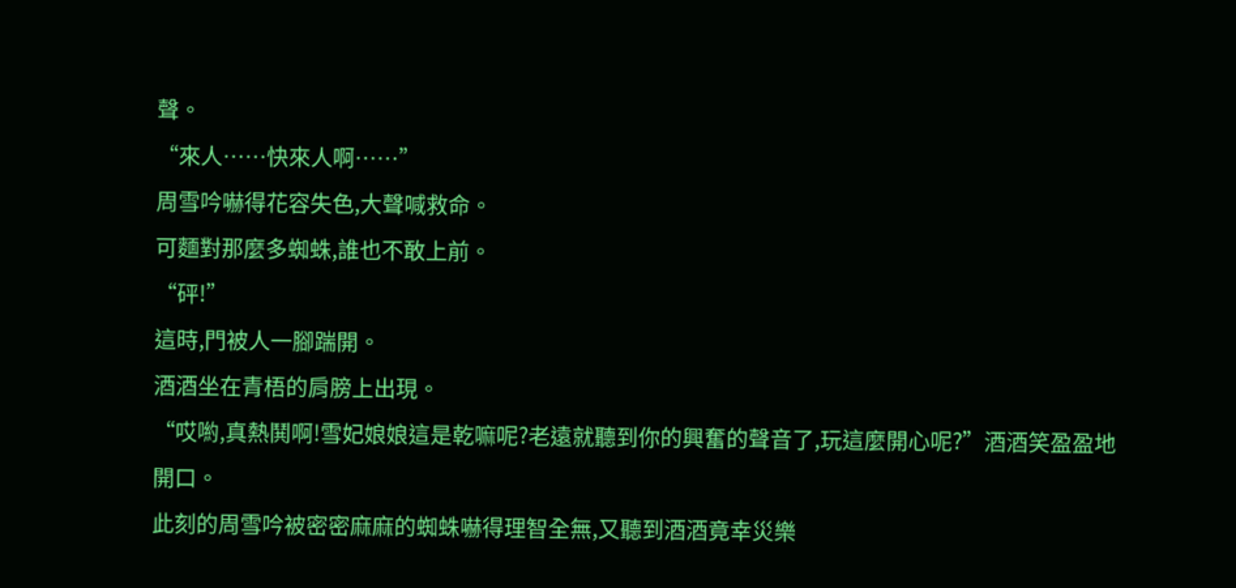聲。
“來人……快來人啊……”
周雪吟嚇得花容失色,大聲喊救命。
可麵對那麼多蜘蛛,誰也不敢上前。
“砰!”
這時,門被人一腳踹開。
酒酒坐在青梧的肩膀上出現。
“哎喲,真熱鬨啊!雪妃娘娘這是乾嘛呢?老遠就聽到你的興奮的聲音了,玩這麼開心呢?”酒酒笑盈盈地開口。
此刻的周雪吟被密密麻麻的蜘蛛嚇得理智全無,又聽到酒酒竟幸災樂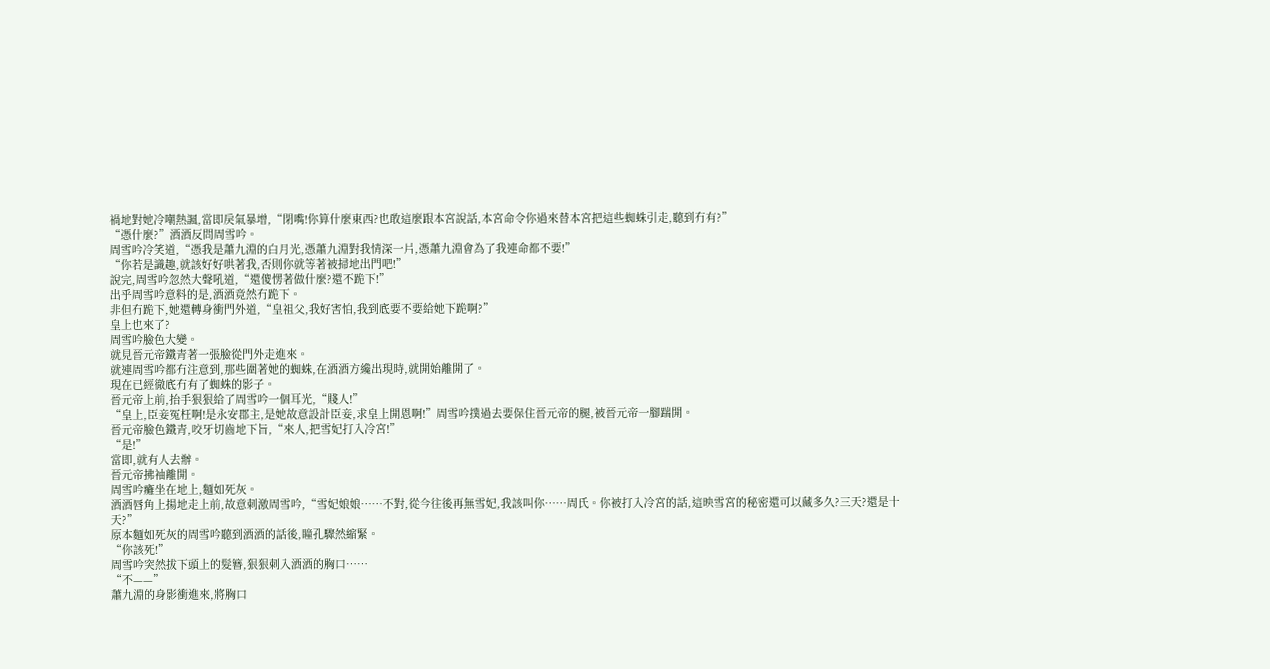禍地對她冷嘲熱諷,當即戾氣暴增,“閉嘴!你算什麼東西?也敢這麼跟本宮說話,本宮命令你過來替本宮把這些蜘蛛引走,聽到冇有?”
“憑什麼?”酒酒反問周雪吟。
周雪吟冷笑道,“憑我是蕭九淵的白月光,憑蕭九淵對我情深一片,憑蕭九淵會為了我連命都不要!”
“你若是識趣,就該好好哄著我,否則你就等著被掃地出門吧!”
說完,周雪吟忽然大聲吼道,“還傻愣著做什麼?還不跪下!”
出乎周雪吟意料的是,酒酒竟然冇跪下。
非但冇跪下,她還轉身衝門外道,“皇祖父,我好害怕,我到底要不要給她下跪啊?”
皇上也來了?
周雪吟臉色大變。
就見晉元帝鐵青著一張臉從門外走進來。
就連周雪吟都冇注意到,那些圍著她的蜘蛛,在酒酒方纔出現時,就開始離開了。
現在已經徹底冇有了蜘蛛的影子。
晉元帝上前,抬手狠狠給了周雪吟一個耳光,“賤人!”
“皇上,臣妾冤枉啊!是永安郡主,是她故意設計臣妾,求皇上開恩啊!”周雪吟撲過去要保住晉元帝的腿,被晉元帝一腳踹開。
晉元帝臉色鐵青,咬牙切齒地下旨,“來人,把雪妃打入冷宮!”
“是!”
當即,就有人去辦。
晉元帝拂袖離開。
周雪吟癱坐在地上,麵如死灰。
酒酒唇角上揚地走上前,故意刺激周雪吟,“雪妃娘娘……不對,從今往後再無雪妃,我該叫你……周氏。你被打入冷宮的話,這映雪宮的秘密還可以藏多久?三天?還是十天?”
原本麵如死灰的周雪吟聽到酒酒的話後,瞳孔驟然縮緊。
“你該死!”
周雪吟突然拔下頭上的髮簪,狠狠刺入酒酒的胸口……
“不——”
蕭九淵的身影衝進來,將胸口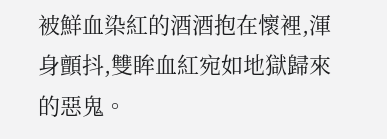被鮮血染紅的酒酒抱在懷裡,渾身顫抖,雙眸血紅宛如地獄歸來的惡鬼。